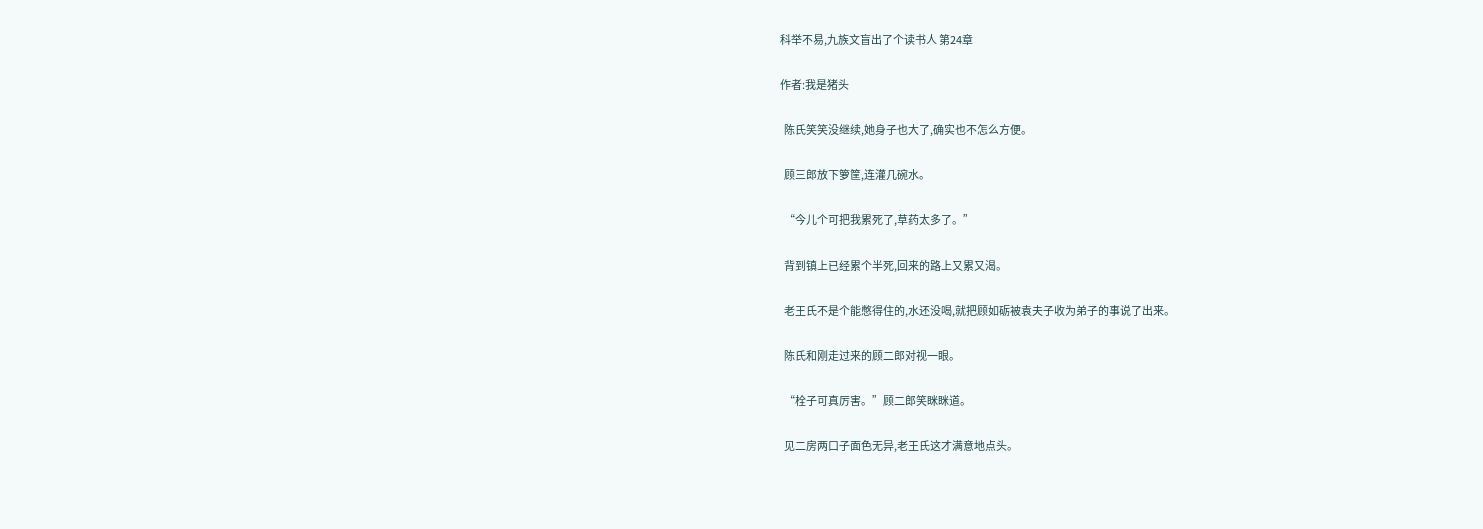科举不易,九族文盲出了个读书人 第24章

作者:我是猪头

  陈氏笑笑没继续,她身子也大了,确实也不怎么方便。

  顾三郎放下箩筐,连灌几碗水。

  “今儿个可把我累死了,草药太多了。”

  背到镇上已经累个半死,回来的路上又累又渴。

  老王氏不是个能憋得住的,水还没喝,就把顾如砺被袁夫子收为弟子的事说了出来。

  陈氏和刚走过来的顾二郎对视一眼。

  “栓子可真厉害。”顾二郎笑眯眯道。

  见二房两口子面色无异,老王氏这才满意地点头。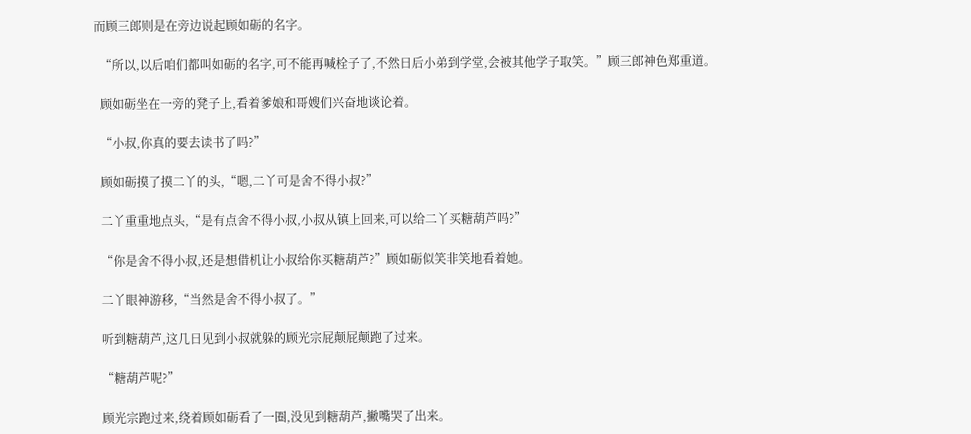而顾三郎则是在旁边说起顾如砺的名字。

  “所以,以后咱们都叫如砺的名字,可不能再喊栓子了,不然日后小弟到学堂,会被其他学子取笑。”顾三郎神色郑重道。

  顾如砺坐在一旁的凳子上,看着爹娘和哥嫂们兴奋地谈论着。

  “小叔,你真的要去读书了吗?”

  顾如砺摸了摸二丫的头,“嗯,二丫可是舍不得小叔?”

  二丫重重地点头,“是有点舍不得小叔,小叔从镇上回来,可以给二丫买糖葫芦吗?”

  “你是舍不得小叔,还是想借机让小叔给你买糖葫芦?”顾如砺似笑非笑地看着她。

  二丫眼神游移,“当然是舍不得小叔了。”

  听到糖葫芦,这几日见到小叔就躲的顾光宗屁颠屁颠跑了过来。

  “糖葫芦呢?”

  顾光宗跑过来,绕着顾如砺看了一圈,没见到糖葫芦,撇嘴哭了出来。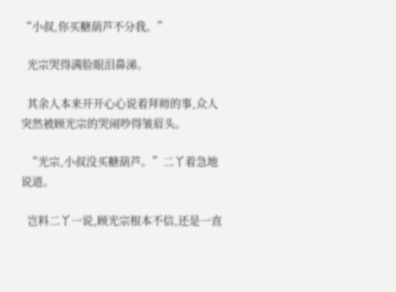“小叔,你买糖葫芦不分我。”

  光宗哭得满脸眼泪鼻涕。

  其余人本来开开心心说着拜师的事,众人突然被顾光宗的哭闹吵得皱眉头。

  “光宗,小叔没买糖葫芦。”二丫着急地说道。

  岂料二丫一说,顾光宗根本不信,还是一直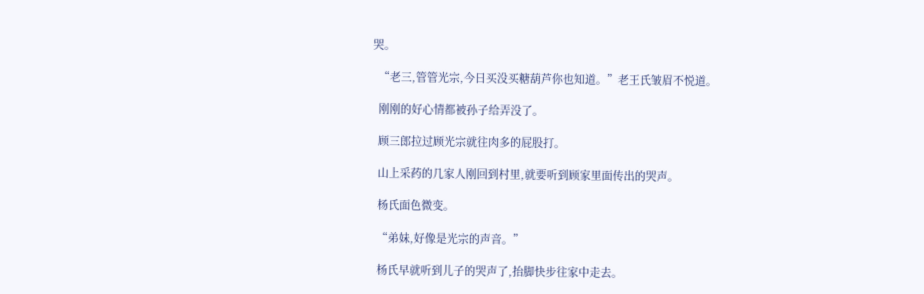哭。

  “老三,管管光宗,今日买没买糖葫芦你也知道。”老王氏皱眉不悦道。

  刚刚的好心情都被孙子给弄没了。

  顾三郎拉过顾光宗就往肉多的屁股打。

  山上采药的几家人刚回到村里,就要听到顾家里面传出的哭声。

  杨氏面色微变。

  “弟妹,好像是光宗的声音。”

  杨氏早就听到儿子的哭声了,抬脚快步往家中走去。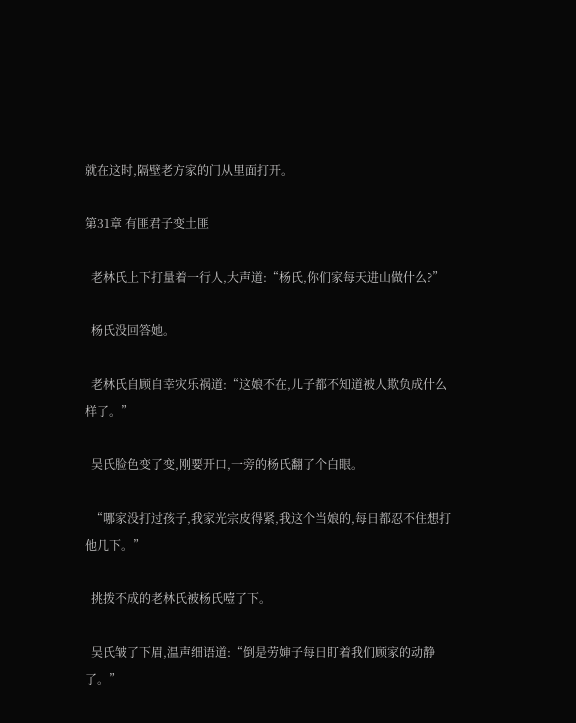就在这时,隔壁老方家的门从里面打开。

第31章 有匪君子变土匪

  老林氏上下打量着一行人,大声道:“杨氏,你们家每天进山做什么?”

  杨氏没回答她。

  老林氏自顾自幸灾乐祸道:“这娘不在,儿子都不知道被人欺负成什么样了。”

  吴氏脸色变了变,刚要开口,一旁的杨氏翻了个白眼。

  “哪家没打过孩子,我家光宗皮得紧,我这个当娘的,每日都忍不住想打他几下。”

  挑拨不成的老林氏被杨氏噎了下。

  吴氏皱了下眉,温声细语道:“倒是劳婶子每日盯着我们顾家的动静了。”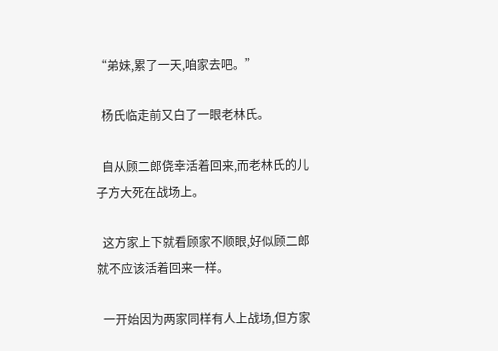“弟妹,累了一天,咱家去吧。”

  杨氏临走前又白了一眼老林氏。

  自从顾二郎侥幸活着回来,而老林氏的儿子方大死在战场上。

  这方家上下就看顾家不顺眼,好似顾二郎就不应该活着回来一样。

  一开始因为两家同样有人上战场,但方家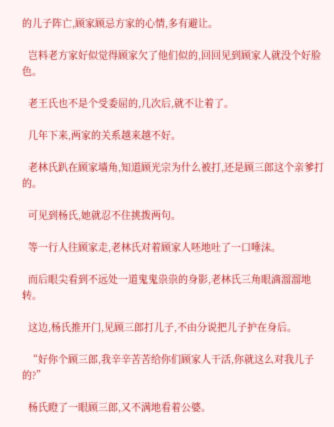的儿子阵亡,顾家顾忌方家的心情,多有避让。

  岂料老方家好似觉得顾家欠了他们似的,回回见到顾家人就没个好脸色。

  老王氏也不是个受委屈的,几次后,就不让着了。

  几年下来,两家的关系越来越不好。

  老林氏趴在顾家墙角,知道顾光宗为什么被打,还是顾三郎这个亲爹打的。

  可见到杨氏,她就忍不住挑拨两句。

  等一行人往顾家走,老林氏对着顾家人呸地吐了一口唾沫。

  而后眼尖看到不远处一道鬼鬼祟祟的身影,老林氏三角眼滴溜溜地转。

  这边,杨氏推开门,见顾三郎打儿子,不由分说把儿子护在身后。

  “好你个顾三郎,我辛辛苦苦给你们顾家人干活,你就这么对我儿子的?”

  杨氏瞪了一眼顾三郎,又不满地看着公婆。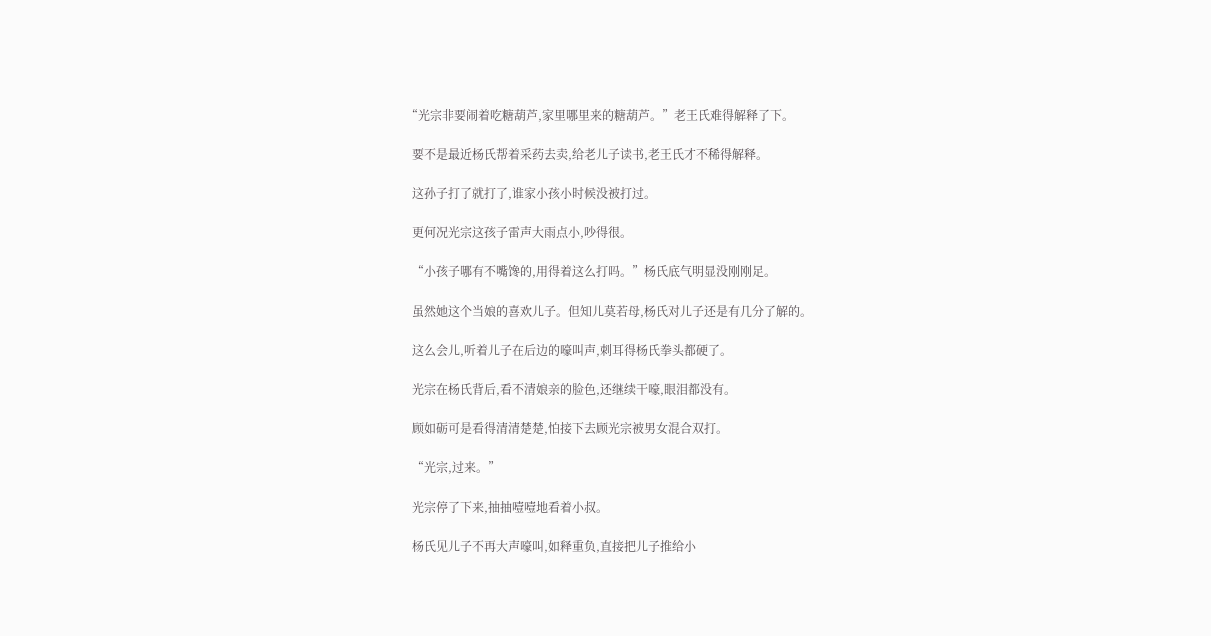“光宗非要闹着吃糖葫芦,家里哪里来的糖葫芦。”老王氏难得解释了下。

  要不是最近杨氏帮着采药去卖,给老儿子读书,老王氏才不稀得解释。

  这孙子打了就打了,谁家小孩小时候没被打过。

  更何况光宗这孩子雷声大雨点小,吵得很。

  “小孩子哪有不嘴馋的,用得着这么打吗。”杨氏底气明显没刚刚足。

  虽然她这个当娘的喜欢儿子。但知儿莫若母,杨氏对儿子还是有几分了解的。

  这么会儿,听着儿子在后边的嚎叫声,刺耳得杨氏拳头都硬了。

  光宗在杨氏背后,看不清娘亲的脸色,还继续干嚎,眼泪都没有。

  顾如砺可是看得清清楚楚,怕接下去顾光宗被男女混合双打。

  “光宗,过来。”

  光宗停了下来,抽抽噎噎地看着小叔。

  杨氏见儿子不再大声嚎叫,如释重负,直接把儿子推给小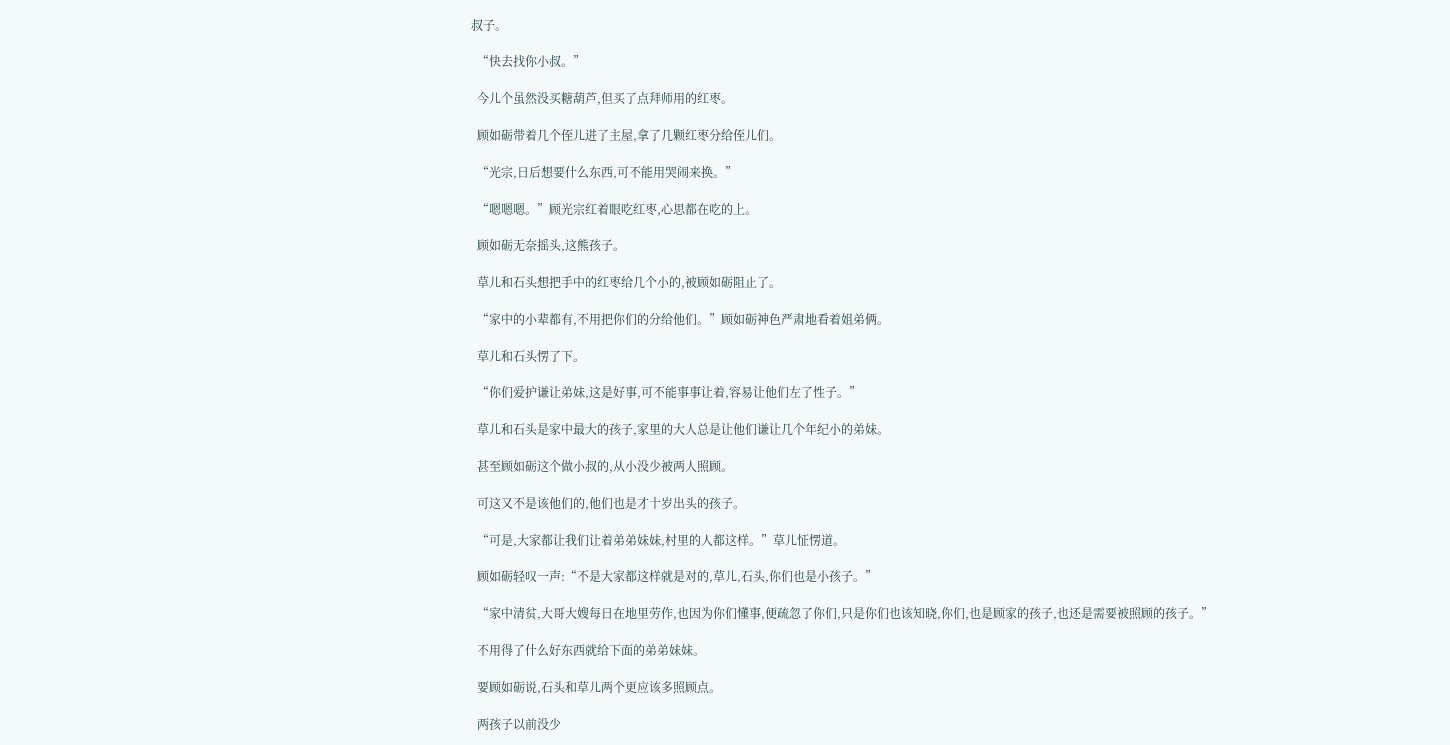叔子。

  “快去找你小叔。”

  今儿个虽然没买糖葫芦,但买了点拜师用的红枣。

  顾如砺带着几个侄儿进了主屋,拿了几颗红枣分给侄儿们。

  “光宗,日后想要什么东西,可不能用哭闹来换。”

  “嗯嗯嗯。”顾光宗红着眼吃红枣,心思都在吃的上。

  顾如砺无奈摇头,这熊孩子。

  草儿和石头想把手中的红枣给几个小的,被顾如砺阻止了。

  “家中的小辈都有,不用把你们的分给他们。”顾如砺神色严肃地看着姐弟俩。

  草儿和石头愣了下。

  “你们爱护谦让弟妹,这是好事,可不能事事让着,容易让他们左了性子。”

  草儿和石头是家中最大的孩子,家里的大人总是让他们谦让几个年纪小的弟妹。

  甚至顾如砺这个做小叔的,从小没少被两人照顾。

  可这又不是该他们的,他们也是才十岁出头的孩子。

  “可是,大家都让我们让着弟弟妹妹,村里的人都这样。”草儿怔愣道。

  顾如砺轻叹一声:“不是大家都这样就是对的,草儿,石头,你们也是小孩子。”

  “家中清贫,大哥大嫂每日在地里劳作,也因为你们懂事,便疏忽了你们,只是你们也该知晓,你们,也是顾家的孩子,也还是需要被照顾的孩子。”

  不用得了什么好东西就给下面的弟弟妹妹。

  要顾如砺说,石头和草儿两个更应该多照顾点。

  两孩子以前没少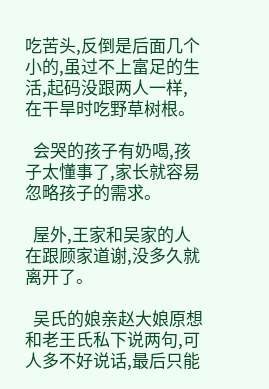吃苦头,反倒是后面几个小的,虽过不上富足的生活,起码没跟两人一样,在干旱时吃野草树根。

  会哭的孩子有奶喝,孩子太懂事了,家长就容易忽略孩子的需求。

  屋外,王家和吴家的人在跟顾家道谢,没多久就离开了。

  吴氏的娘亲赵大娘原想和老王氏私下说两句,可人多不好说话,最后只能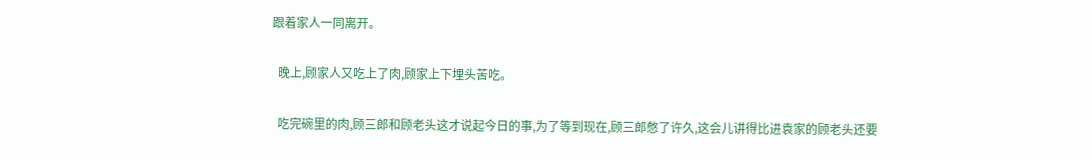跟着家人一同离开。

  晚上,顾家人又吃上了肉,顾家上下埋头苦吃。

  吃完碗里的肉,顾三郎和顾老头这才说起今日的事,为了等到现在,顾三郎憋了许久,这会儿讲得比进袁家的顾老头还要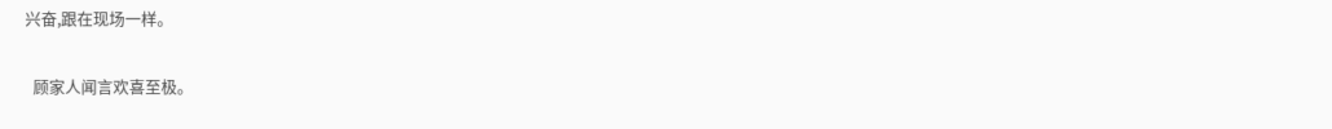兴奋,跟在现场一样。

  顾家人闻言欢喜至极。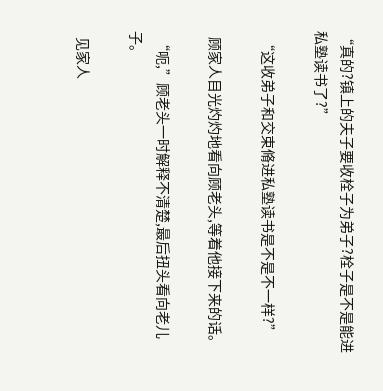“真的?镇上的夫子要收栓子为弟子?栓子是不是能进私塾读书了?”

  “这收弟子和交束脩进私塾读书是不是不一样?”

  顾家人目光灼灼地看向顾老头,等着他接下来的话。

  “呃,”顾老头一时解释不清楚,最后扭头看向老儿子。

  见家人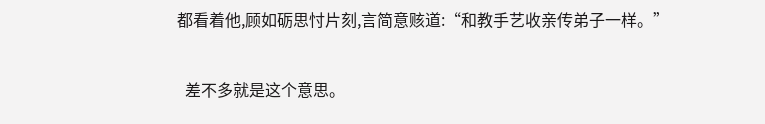都看着他,顾如砺思忖片刻,言简意赅道:“和教手艺收亲传弟子一样。”

  差不多就是这个意思。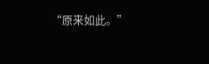“原来如此。”